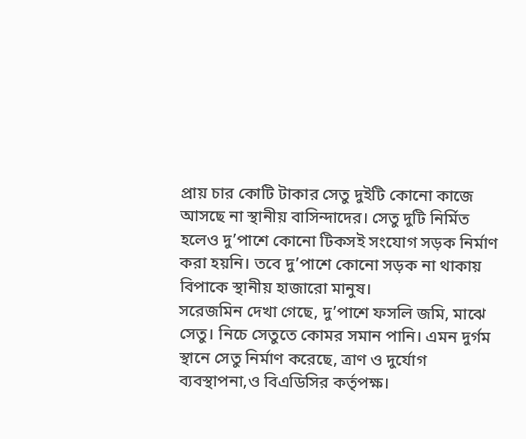প্রায় চার কোটি টাকার সেতু দুইটি কোনো কাজে আসছে না স্থানীয় বাসিন্দাদের। সেতু দুটি নির্মিত হলেও দু’পাশে কোনো টিকসই সংযোগ সড়ক নির্মাণ করা হয়নি। তবে দু’পাশে কোনো সড়ক না থাকায় বিপাকে স্থানীয় হাজারো মানুষ।
সরেজমিন দেখা গেছে, দু’পাশে ফসলি জমি, মাঝে সেতু। নিচে সেতুতে কোমর সমান পানি। এমন দুর্গম স্থানে সেতু নির্মাণ করেছে, ত্রাণ ও দুর্যোগ ব্যবস্থাপনা,ও বিএডিসির কর্তৃপক্ষ।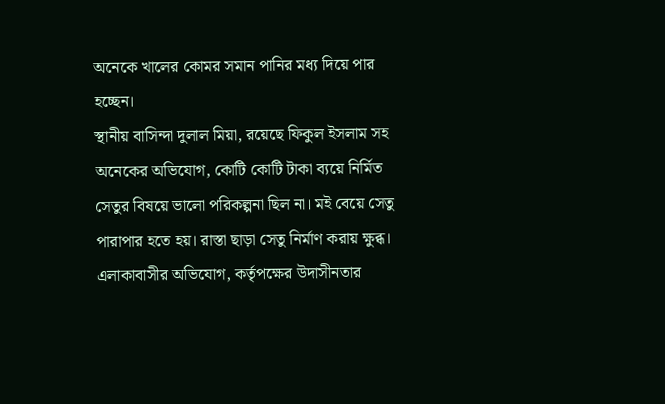অনেকে খালের কোমর সমান পানির মধ্য দিয়ে পার হচ্ছেন।
স্থানীয় বাসিন্দা দুলাল মিয়া, রয়েছে ফিকুল ইসলাম সহ অনেকের অভিযোগ, কোটি কোটি টাকা ব্যয়ে নির্মিত সেতুর বিষয়ে ভালো পরিকল্পনা ছিল না। মই বেয়ে সেতু পারাপার হতে হয়। রাস্তা ছাড়া সেতু নির্মাণ করায় ক্ষুব্ধ।
এলাকাবাসীর অভিযোগ, কর্তৃপক্ষের উদাসীনতার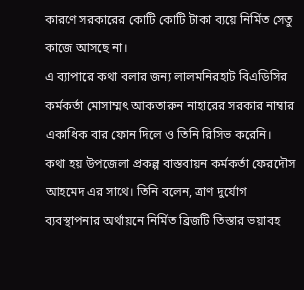কারণে সরকারের কোটি কোটি টাকা ব্যয়ে নির্মিত সেতু কাজে আসছে না।
এ ব্যাপারে কথা বলার জন্য লালমনিরহাট বিএডিসির কর্মকর্তা মোসাম্মৎ আকতারুন নাহারের সরকার নাম্বার একাধিক বার ফোন দিলে ও তিনি রিসিভ করেনি।
কথা হয় উপজেলা প্রকল্প বাস্তবায়ন কর্মকর্তা ফেরদৌস আহমেদ এর সাথে। তিনি বলেন, ত্রাণ দুর্যোগ ব্যবস্থাপনার অর্থায়নে নির্মিত ব্রিজটি তিস্তার ভয়াবহ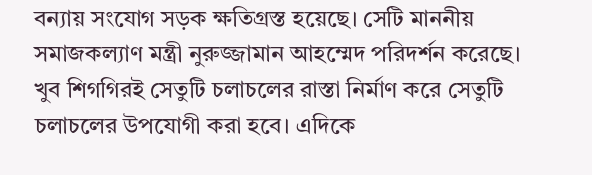বন্যায় সংযোগ সড়ক ক্ষতিগ্রস্ত হয়েছে। সেটি মাননীয় সমাজকল্যাণ মন্ত্রী নুরুজ্জামান আহম্মেদ পরিদর্শন করেছে। খুব শিগগিরই সেতুটি চলাচলের রাস্তা নির্মাণ করে সেতুটি চলাচলের উপযোগী করা হবে। এদিকে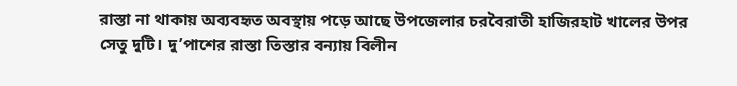রাস্তা না থাকায় অব্যবহৃত অবস্থায় পড়ে আছে উপজেলার চরবৈরাতী হাজিরহাট খালের উপর সেতু দুটি। দু’পাশের রাস্তা তিস্তার বন্যায় বিলীন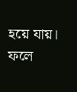হয়ে যায়। ফলে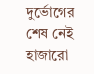দুর্ভোগের শেষ নেই হাজারো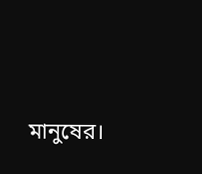মানুষের।